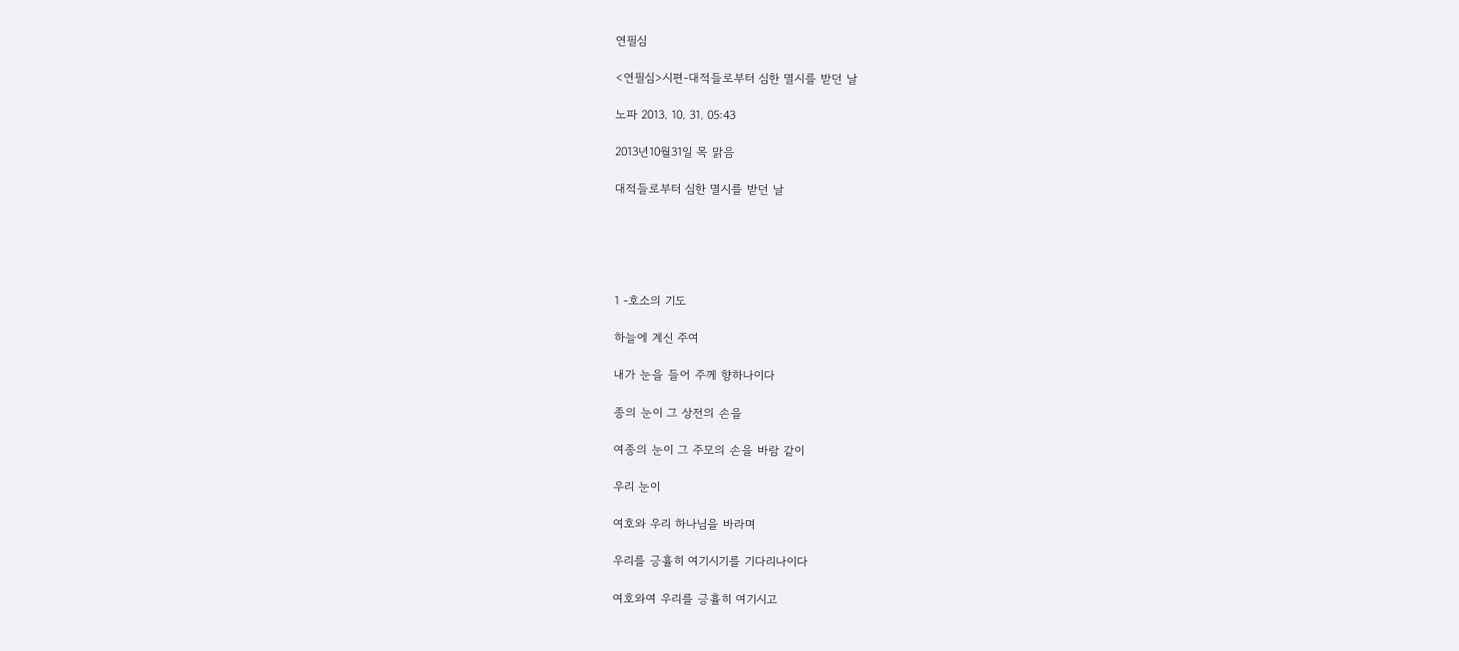연필심

<연필심>시편-대적들로부터 심한 멸시를 받던 날

노파 2013. 10. 31. 05:43

2013년10월31일 목 맑음

대적들로부터 심한 멸시를 받던 날





1 -호소의 기도

하늘에 계신 주여

내가 눈을 들어 주께 향하나이다

종의 눈이 그 상전의 손을

여종의 눈이 그 주모의 손을 바람 같이

우리 눈이

여호와 우리 하나님을 바라며

우리를 긍휼히 여기시기를 기다리나이다

여호와여 우리를 긍휼히 여기시고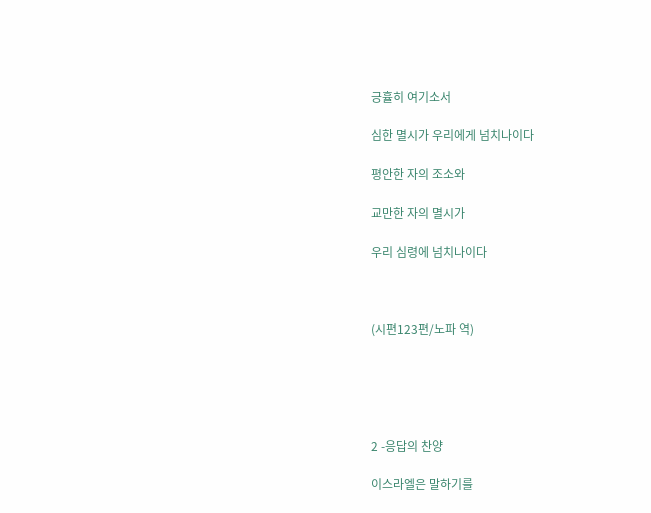긍휼히 여기소서

심한 멸시가 우리에게 넘치나이다

평안한 자의 조소와

교만한 자의 멸시가

우리 심령에 넘치나이다



(시편123편/노파 역)





2 -응답의 찬양

이스라엘은 말하기를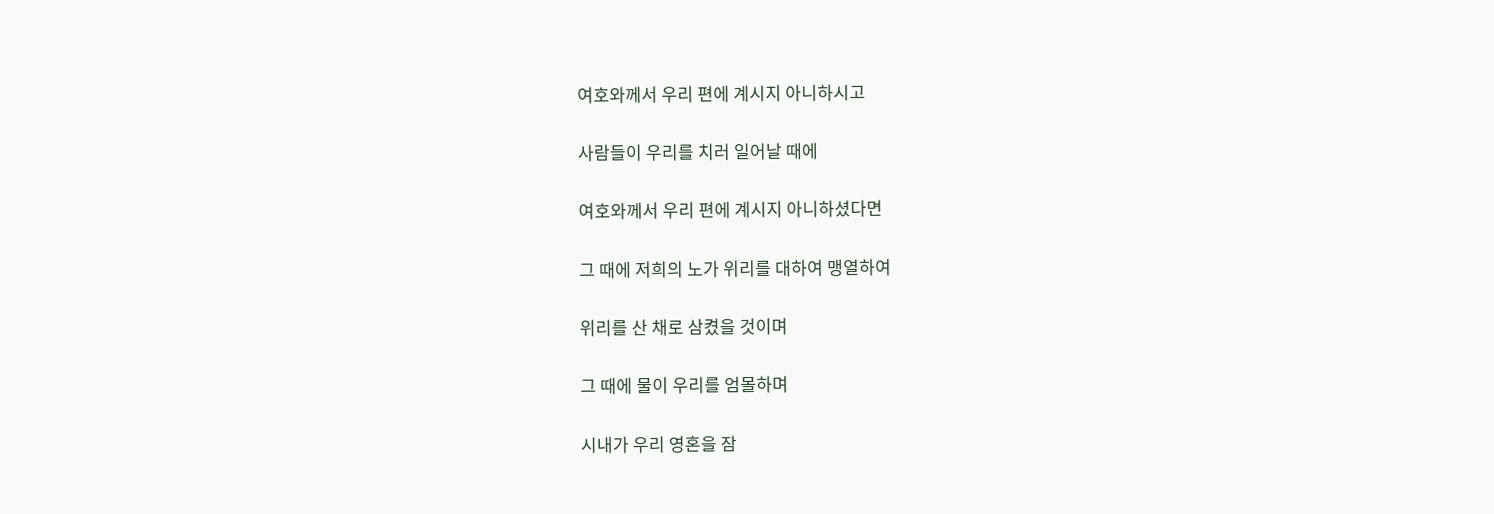여호와께서 우리 편에 계시지 아니하시고

사람들이 우리를 치러 일어날 때에

여호와께서 우리 편에 계시지 아니하셨다면

그 때에 저희의 노가 위리를 대하여 맹열하여

위리를 산 채로 삼켰을 것이며

그 때에 물이 우리를 엄몰하며

시내가 우리 영혼을 잠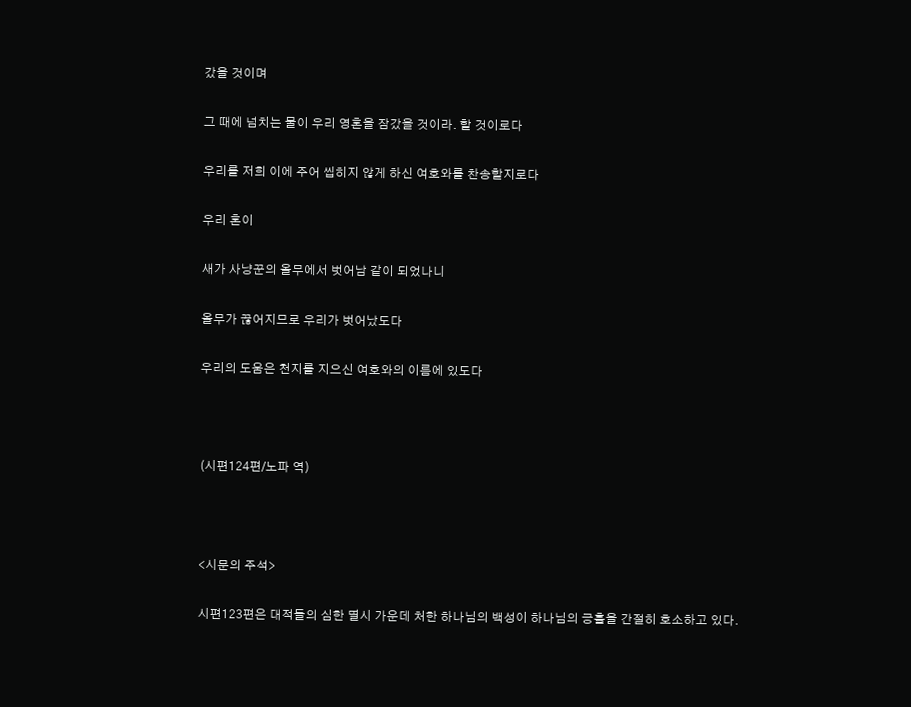갔을 것이며

그 때에 넘치는 물이 우리 영혼을 잠갔을 것이라. 할 것이로다

우리를 저희 이에 주어 씹히지 않게 하신 여호와를 찬송할지로다

우리 혼이

새가 사냥꾼의 올무에서 벗어남 같이 되었나니

올무가 끊어지므로 우리가 벗어났도다

우리의 도움은 천지를 지으신 여호와의 이름에 있도다



(시편124편/노파 역)



<시문의 주석>

시편123편은 대적들의 심한 멸시 가운데 처한 하나님의 백성이 하나님의 긍휼을 간절히 호소하고 있다.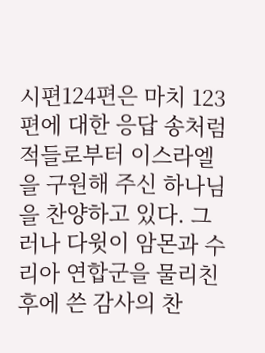시편124편은 마치 123편에 대한 응답 송처럼 적들로부터 이스라엘을 구원해 주신 하나님을 찬양하고 있다. 그러나 다윗이 암몬과 수리아 연합군을 물리친 후에 쓴 감사의 찬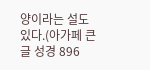양이라는 설도 있다.(아가페 큰 글 성경 896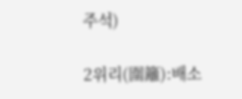주석)

2위리(圍籬):배소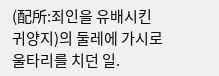(配所:죄인을 유배시킨 귀양지)의 둘레에 가시로 울타리를 치던 일.